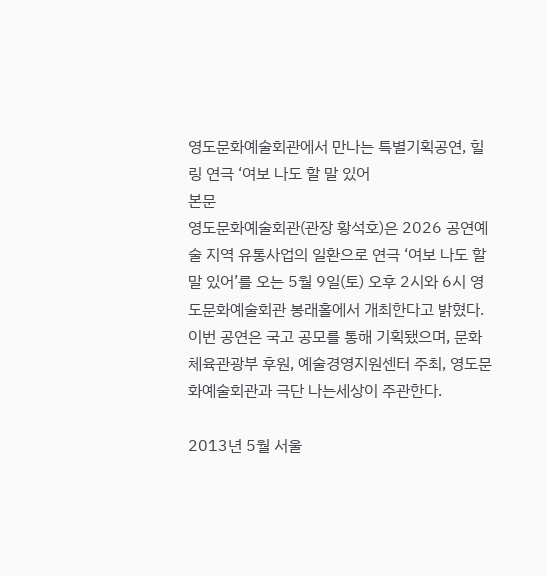영도문화예술회관에서 만나는 특별기획공연, 힐링 연극 ‘여보 나도 할 말 있어
본문
영도문화예술회관(관장 황석호)은 2026 공연예술 지역 유통사업의 일환으로 연극 ‘여보 나도 할 말 있어’를 오는 5월 9일(토) 오후 2시와 6시 영도문화예술회관 봉래홀에서 개최한다고 밝혔다.
이번 공연은 국고 공모를 통해 기획됐으며, 문화체육관광부 후원, 예술경영지원센터 주최, 영도문화예술회관과 극단 나는세상이 주관한다.

2013년 5월 서울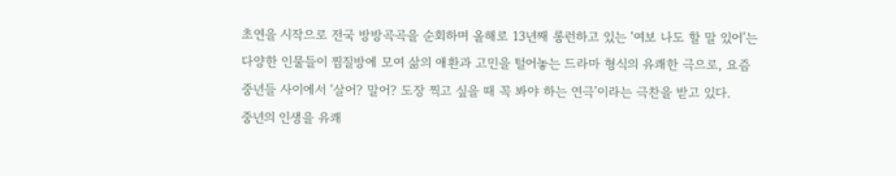초연을 시작으로 전국 방방곡곡을 순회하며 올해로 13년째 롱런하고 있는 ‘여보 나도 할 말 있어’는 다양한 인물들이 찜질방에 모여 삶의 애환과 고민을 털어놓는 드라마 형식의 유쾌한 극으로, 요즘 중년들 사이에서 ‘살어? 말어? 도장 찍고 싶을 때 꼭 봐야 하는 연극’이라는 극찬을 받고 있다.
중년의 인생을 유쾌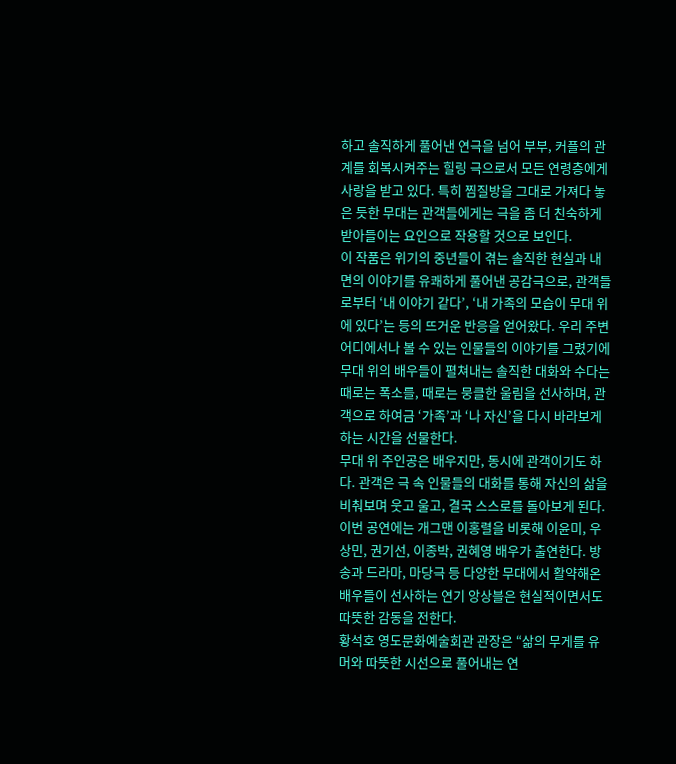하고 솔직하게 풀어낸 연극을 넘어 부부, 커플의 관계를 회복시켜주는 힐링 극으로서 모든 연령층에게 사랑을 받고 있다. 특히 찜질방을 그대로 가져다 놓은 듯한 무대는 관객들에게는 극을 좀 더 친숙하게 받아들이는 요인으로 작용할 것으로 보인다.
이 작품은 위기의 중년들이 겪는 솔직한 현실과 내면의 이야기를 유쾌하게 풀어낸 공감극으로, 관객들로부터 ‘내 이야기 같다’, ‘내 가족의 모습이 무대 위에 있다’는 등의 뜨거운 반응을 얻어왔다. 우리 주변 어디에서나 볼 수 있는 인물들의 이야기를 그렸기에 무대 위의 배우들이 펼쳐내는 솔직한 대화와 수다는 때로는 폭소를, 때로는 뭉클한 울림을 선사하며, 관객으로 하여금 ‘가족’과 ‘나 자신’을 다시 바라보게 하는 시간을 선물한다.
무대 위 주인공은 배우지만, 동시에 관객이기도 하다. 관객은 극 속 인물들의 대화를 통해 자신의 삶을 비춰보며 웃고 울고, 결국 스스로를 돌아보게 된다.
이번 공연에는 개그맨 이홍렬을 비롯해 이윤미, 우상민, 권기선, 이종박, 권혜영 배우가 출연한다. 방송과 드라마, 마당극 등 다양한 무대에서 활약해온 배우들이 선사하는 연기 앙상블은 현실적이면서도 따뜻한 감동을 전한다.
황석호 영도문화예술회관 관장은 “삶의 무게를 유머와 따뜻한 시선으로 풀어내는 연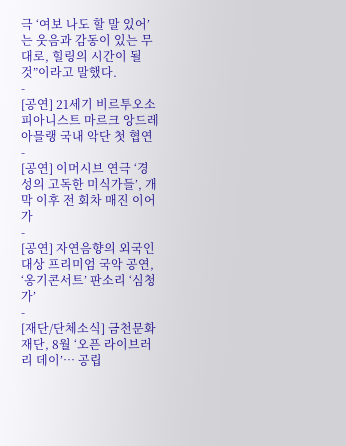극 ‘여보 나도 할 말 있어’는 웃음과 감동이 있는 무대로, 힐링의 시간이 될 것”이라고 말했다.
-
[공연] 21세기 비르투오소 피아니스트 마르크 앙드레 아믈랭 국내 악단 첫 협연
-
[공연] 이머시브 연극 ‘경성의 고독한 미식가들’, 개막 이후 전 회차 매진 이어가
-
[공연] 자연음향의 외국인 대상 프리미엄 국악 공연, ‘옹기콘서트’ 판소리 ‘심청가’
-
[재단/단체소식] 금천문화재단, 8월 ‘오픈 라이브러리 데이’… 공립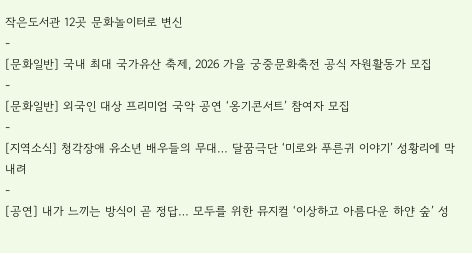작은도서관 12곳 문화놀이터로 변신
-
[문화일반] 국내 최대 국가유산 축제, 2026 가을 궁중문화축전 공식 자원활동가 모집
-
[문화일반] 외국인 대상 프리미엄 국악 공연 ‘옹기콘서트’ 참여자 모집
-
[지역소식] 청각장애 유소년 배우들의 무대… 달꿈극단 ‘미로와 푸른귀 이야기’ 성황리에 막 내려
-
[공연] 내가 느끼는 방식이 곧 정답… 모두를 위한 뮤지컬 ‘이상하고 아름다운 하얀 숲’ 성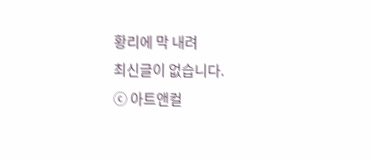황리에 막 내려
최신글이 없습니다.
ⓒ 아트앤컬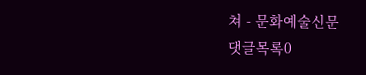쳐 - 문화예술신문
댓글목록0